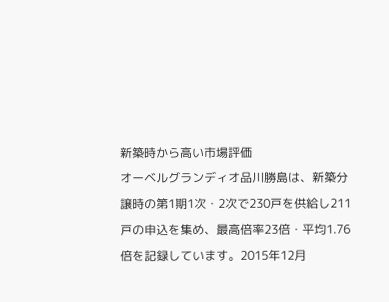新築時から高い市場評価
オーベルグランディオ品川勝島は、新築分譲時の第1期1次・2次で230戸を供給し211戸の申込を集め、最高倍率23倍・平均1.76倍を記録しています。2015年12月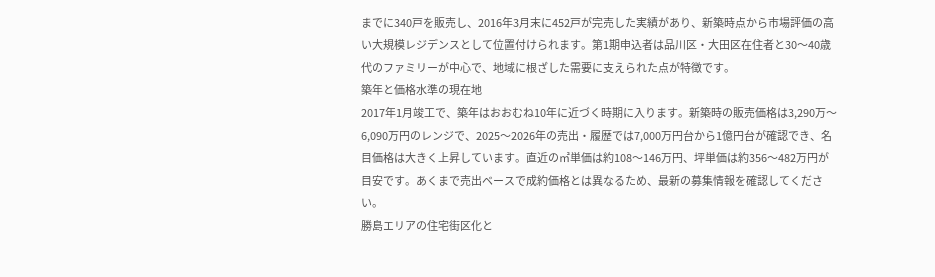までに340戸を販売し、2016年3月末に452戸が完売した実績があり、新築時点から市場評価の高い大規模レジデンスとして位置付けられます。第1期申込者は品川区・大田区在住者と30〜40歳代のファミリーが中心で、地域に根ざした需要に支えられた点が特徴です。
築年と価格水準の現在地
2017年1月竣工で、築年はおおむね10年に近づく時期に入ります。新築時の販売価格は3,290万〜6,090万円のレンジで、2025〜2026年の売出・履歴では7,000万円台から1億円台が確認でき、名目価格は大きく上昇しています。直近の㎡単価は約108〜146万円、坪単価は約356〜482万円が目安です。あくまで売出ベースで成約価格とは異なるため、最新の募集情報を確認してください。
勝島エリアの住宅街区化と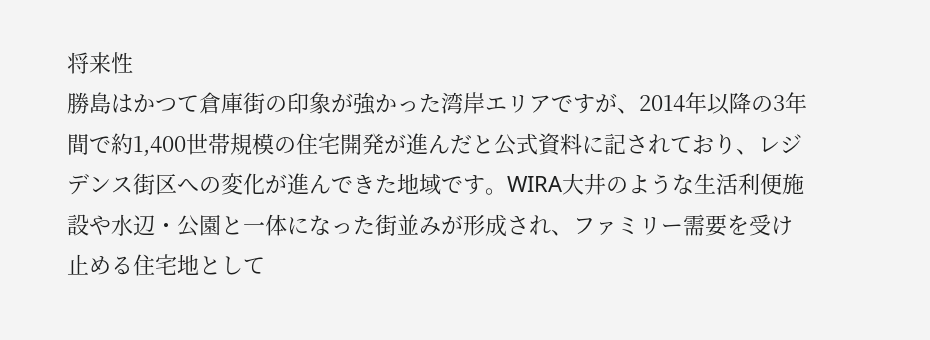将来性
勝島はかつて倉庫街の印象が強かった湾岸エリアですが、2014年以降の3年間で約1,400世帯規模の住宅開発が進んだと公式資料に記されており、レジデンス街区への変化が進んできた地域です。WIRA大井のような生活利便施設や水辺・公園と一体になった街並みが形成され、ファミリー需要を受け止める住宅地として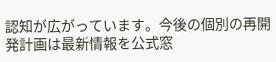認知が広がっています。今後の個別の再開発計画は最新情報を公式窓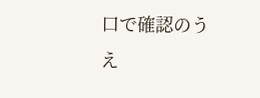口で確認のうえ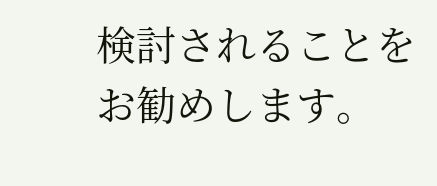検討されることをお勧めします。